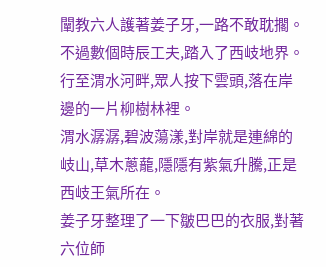闡教六人護著姜子牙,一路不敢耽擱。
不過數個時辰工夫,踏入了西岐地界。
行至渭水河畔,眾人按下雲頭,落在岸邊的一片柳樹林裡。
渭水潺潺,碧波蕩漾,對岸就是連綿的岐山,草木蔥蘢,隱隱有紫氣升騰,正是西岐王氣所在。
姜子牙整理了一下皺巴巴的衣服,對著六位師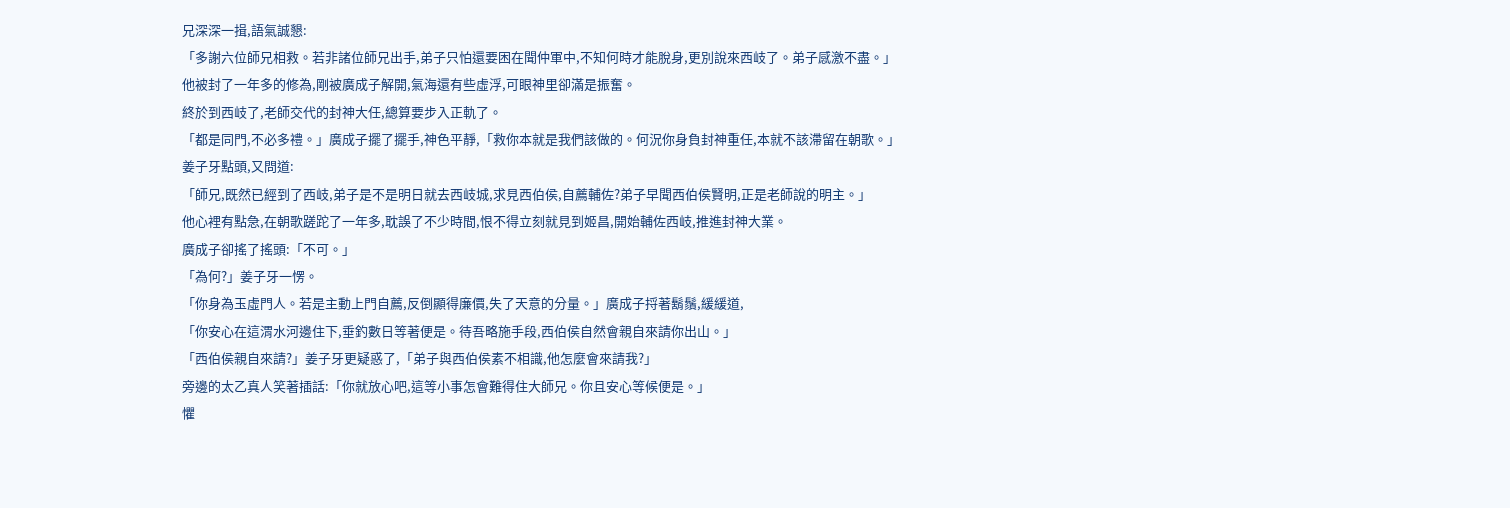兄深深一揖,語氣誠懇:
「多謝六位師兄相救。若非諸位師兄出手,弟子只怕還要困在聞仲軍中,不知何時才能脫身,更別說來西岐了。弟子感激不盡。」
他被封了一年多的修為,剛被廣成子解開,氣海還有些虛浮,可眼神里卻滿是振奮。
終於到西岐了,老師交代的封神大任,總算要步入正軌了。
「都是同門,不必多禮。」廣成子擺了擺手,神色平靜,「救你本就是我們該做的。何況你身負封神重任,本就不該滯留在朝歌。」
姜子牙點頭,又問道:
「師兄,既然已經到了西岐,弟子是不是明日就去西岐城,求見西伯侯,自薦輔佐?弟子早聞西伯侯賢明,正是老師說的明主。」
他心裡有點急,在朝歌蹉跎了一年多,耽誤了不少時間,恨不得立刻就見到姬昌,開始輔佐西岐,推進封神大業。
廣成子卻搖了搖頭:「不可。」
「為何?」姜子牙一愣。
「你身為玉虛門人。若是主動上門自薦,反倒顯得廉價,失了天意的分量。」廣成子捋著鬍鬚,緩緩道,
「你安心在這渭水河邊住下,垂釣數日等著便是。待吾略施手段,西伯侯自然會親自來請你出山。」
「西伯侯親自來請?」姜子牙更疑惑了,「弟子與西伯侯素不相識,他怎麼會來請我?」
旁邊的太乙真人笑著插話:「你就放心吧,這等小事怎會難得住大師兄。你且安心等候便是。」
懼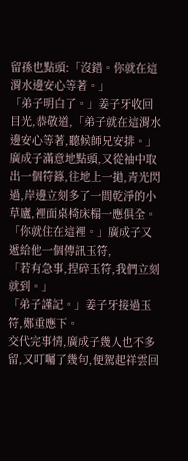留孫也點頭:「沒錯。你就在這渭水邊安心等著。」
「弟子明白了。」姜子牙收回目光,恭敬道,「弟子就在這渭水邊安心等著,聽候師兄安排。」
廣成子滿意地點頭,又從袖中取出一個符籙,往地上一拋,青光閃過,岸邊立刻多了一間乾淨的小草廬,裡面桌椅床榻一應俱全。
「你就住在這裡。」廣成子又遞給他一個傳訊玉符,
「若有急事,捏碎玉符,我們立刻就到。」
「弟子謹記。」姜子牙接過玉符,鄭重應下。
交代完事情,廣成子幾人也不多留,又叮囑了幾句,便駕起祥雲回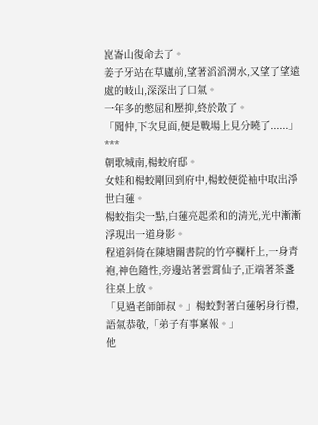崑崙山復命去了。
姜子牙站在草廬前,望著滔滔渭水,又望了望遠處的岐山,深深出了口氣。
一年多的憋屈和壓抑,終於散了。
「聞仲,下次見面,便是戰場上見分曉了......」
***
朝歌城南,楊蛟府邸。
女娃和楊蛟剛回到府中,楊蛟便從袖中取出淨世白蓮。
楊蛟指尖一點,白蓮亮起柔和的清光,光中漸漸浮現出一道身影。
程道斜倚在陳塘關書院的竹亭欄杆上,一身青袍,神色隨性,旁邊站著雲霄仙子,正端著茶盞往桌上放。
「見過老師師叔。」楊蛟對著白蓮躬身行禮,語氣恭敬,「弟子有事稟報。」
他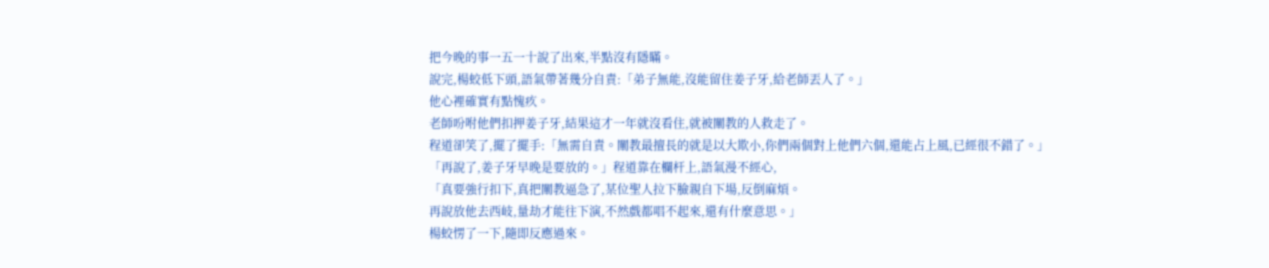把今晚的事一五一十說了出來,半點沒有隱瞞。
說完,楊蛟低下頭,語氣帶著幾分自責:「弟子無能,沒能留住姜子牙,給老師丟人了。」
他心裡確實有點愧疚。
老師吩咐他們扣押姜子牙,結果這才一年就沒看住,就被闡教的人救走了。
程道卻笑了,擺了擺手:「無需自責。闡教最擅長的就是以大欺小,你們兩個對上他們六個,還能占上風,已經很不錯了。」
「再說了,姜子牙早晚是要放的。」程道靠在欄杆上,語氣漫不經心,
「真要強行扣下,真把闡教逼急了,某位聖人拉下臉親自下場,反倒麻煩。
再說放他去西岐,量劫才能往下演,不然戲都唱不起來,還有什麼意思。」
楊蛟愣了一下,隨即反應過來。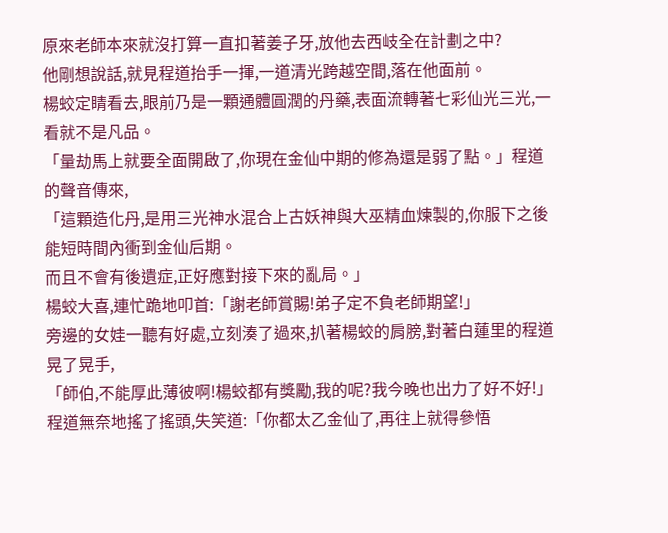原來老師本來就沒打算一直扣著姜子牙,放他去西岐全在計劃之中?
他剛想說話,就見程道抬手一揮,一道清光跨越空間,落在他面前。
楊蛟定睛看去,眼前乃是一顆通體圓潤的丹藥,表面流轉著七彩仙光三光,一看就不是凡品。
「量劫馬上就要全面開啟了,你現在金仙中期的修為還是弱了點。」程道的聲音傳來,
「這顆造化丹,是用三光神水混合上古妖神與大巫精血煉製的,你服下之後能短時間內衝到金仙后期。
而且不會有後遺症,正好應對接下來的亂局。」
楊蛟大喜,連忙跪地叩首:「謝老師賞賜!弟子定不負老師期望!」
旁邊的女娃一聽有好處,立刻湊了過來,扒著楊蛟的肩膀,對著白蓮里的程道晃了晃手,
「師伯,不能厚此薄彼啊!楊蛟都有獎勵,我的呢?我今晚也出力了好不好!」
程道無奈地搖了搖頭,失笑道:「你都太乙金仙了,再往上就得參悟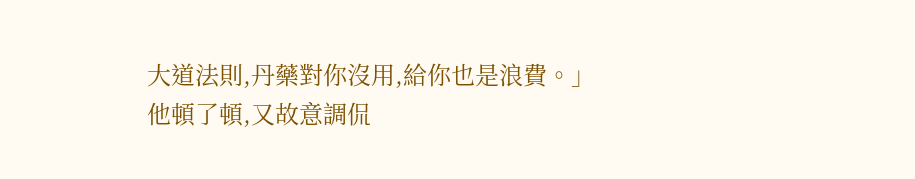大道法則,丹藥對你沒用,給你也是浪費。」
他頓了頓,又故意調侃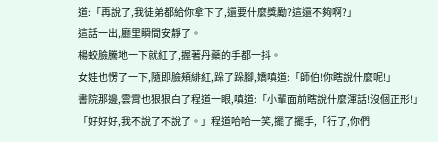道:「再說了,我徒弟都給你拿下了,還要什麼獎勵?這還不夠啊?」
這話一出,廳里瞬間安靜了。
楊蛟臉騰地一下就紅了,握著丹藥的手都一抖。
女娃也愣了一下,隨即臉頰緋紅,跺了跺腳,嬌嗔道:「師伯!你瞎說什麼呢!」
書院那邊,雲霄也狠狠白了程道一眼,嗔道:「小輩面前瞎說什麼渾話!沒個正形!」
「好好好,我不說了不說了。」程道哈哈一笑,擺了擺手,「行了,你們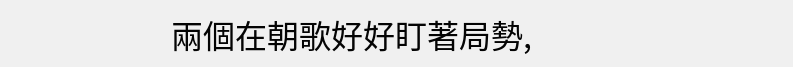兩個在朝歌好好盯著局勢,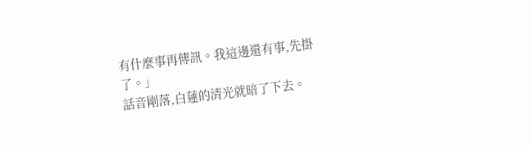有什麼事再傳訊。我這邊還有事,先掛了。」
話音剛落,白蓮的清光就暗了下去。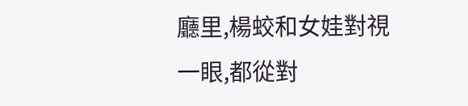廳里,楊蛟和女娃對視一眼,都從對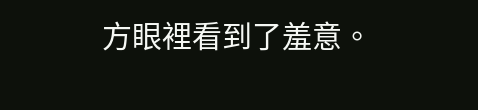方眼裡看到了羞意。